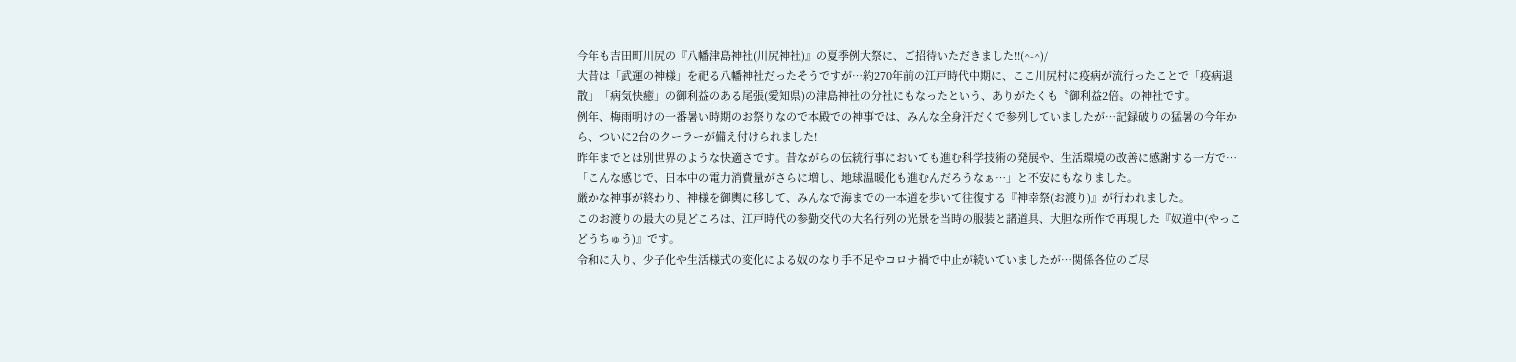今年も吉田町川尻の『八幡津島神社(川尻神社)』の夏季例大祭に、ご招待いただきました!!(^-^)/
大昔は「武運の神様」を祀る八幡神社だったそうですが…約270年前の江戸時代中期に、ここ川尻村に疫病が流行ったことで「疫病退散」「病気快癒」の御利益のある尾張(愛知県)の津島神社の分社にもなったという、ありがたくも〝御利益2倍〟の神社です。
例年、梅雨明けの一番暑い時期のお祭りなので本殿での神事では、みんな全身汗だくで参列していましたが…記録破りの猛暑の今年から、ついに2台のクーラーが備え付けられました!
昨年までとは別世界のような快適さです。昔ながらの伝統行事においても進む科学技術の発展や、生活環境の改善に感謝する一方で…「こんな感じで、日本中の電力消費量がさらに増し、地球温暖化も進むんだろうなぁ…」と不安にもなりました。
厳かな神事が終わり、神様を御輿に移して、みんなで海までの一本道を歩いて往復する『神幸祭(お渡り)』が行われました。
このお渡りの最大の見どころは、江戸時代の参勤交代の大名行列の光景を当時の服装と諸道具、大胆な所作で再現した『奴道中(やっこどうちゅう)』です。
令和に入り、少子化や生活様式の変化による奴のなり手不足やコロナ禍で中止が続いていましたが…関係各位のご尽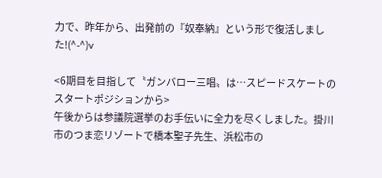力で、昨年から、出発前の『奴奉納』という形で復活しました!(^-^)v

<6期目を目指して〝ガンバロー三唱〟は…スピードスケートのスタートポジションから>
午後からは参議院選挙のお手伝いに全力を尽くしました。掛川市のつま恋リゾートで橋本聖子先生、浜松市の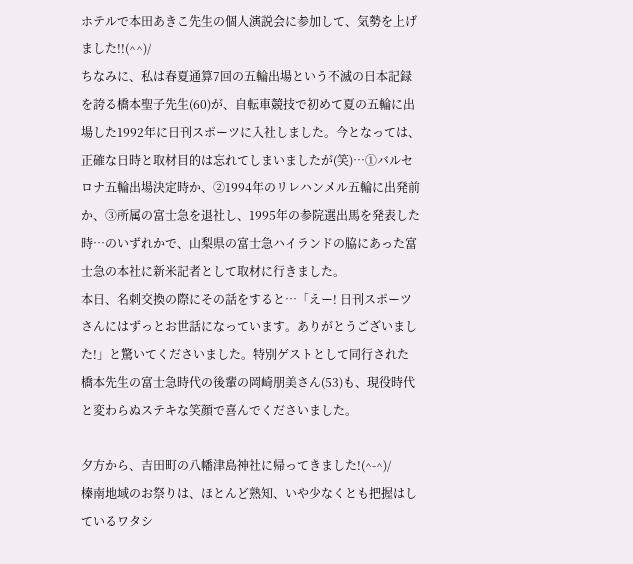ホテルで本田あきこ先生の個人演説会に参加して、気勢を上げました!!(^^)/
ちなみに、私は春夏通算7回の五輪出場という不滅の日本記録を誇る橋本聖子先生(60)が、自転車競技で初めて夏の五輪に出場した1992年に日刊スポーツに入社しました。今となっては、正確な日時と取材目的は忘れてしまいましたが(笑)…①バルセロナ五輪出場決定時か、②1994年のリレハンメル五輪に出発前か、③所属の富士急を退社し、1995年の参院選出馬を発表した時…のいずれかで、山梨県の富士急ハイランドの脇にあった富士急の本社に新米記者として取材に行きました。
本日、名刺交換の際にその話をすると…「えー! 日刊スポーツさんにはずっとお世話になっています。ありがとうございました!」と驚いてくださいました。特別ゲストとして同行された橋本先生の富士急時代の後輩の岡崎朋美さん(53)も、現役時代と変わらぬステキな笑顔で喜んでくださいました。

夕方から、吉田町の八幡津島神社に帰ってきました!(^-^)/
榛南地域のお祭りは、ほとんど熟知、いや少なくとも把握はしているワタシ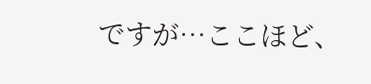ですが…ここほど、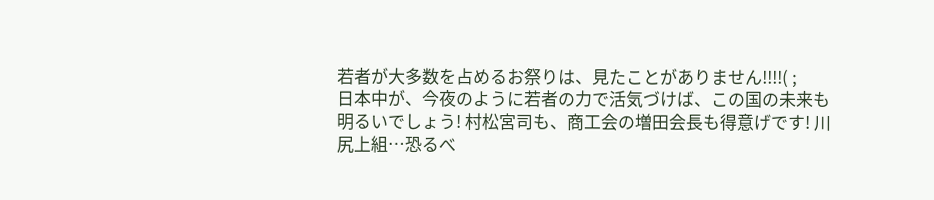若者が大多数を占めるお祭りは、見たことがありません!!!!( ;
日本中が、今夜のように若者の力で活気づけば、この国の未来も明るいでしょう! 村松宮司も、商工会の増田会長も得意げです! 川尻上組…恐るべ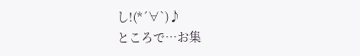し!(*´∀`)♪
ところで…お集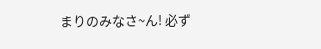まりのみなさ~ん! 必ず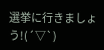選挙に行きましょう!(´▽`)